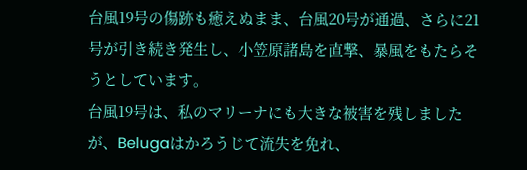台風19号の傷跡も癒えぬまま、台風20号が通過、さらに21号が引き続き発生し、小笠原諸島を直撃、暴風をもたらそうとしています。
台風19号は、私のマリーナにも大きな被害を残しましたが、Belugaはかろうじて流失を免れ、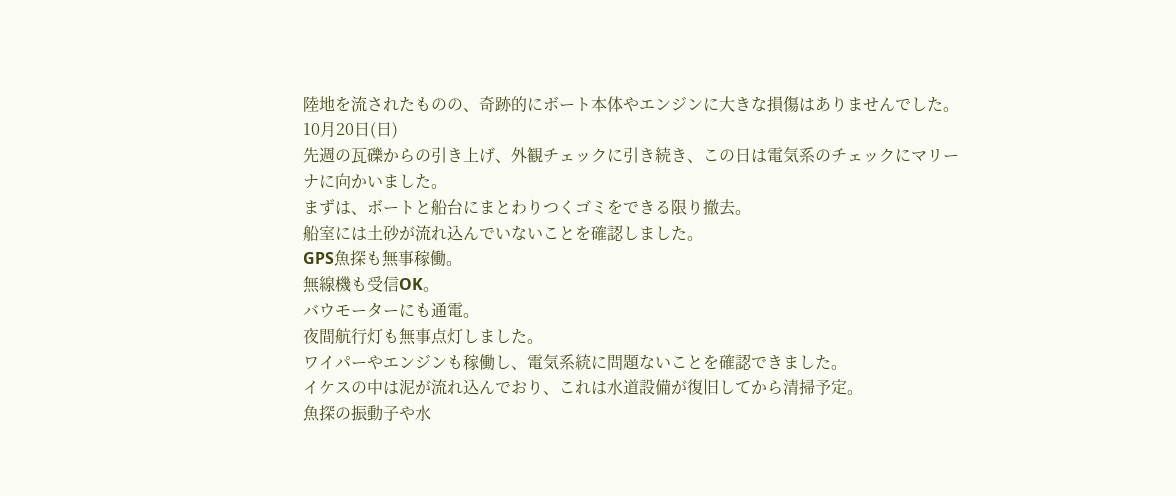陸地を流されたものの、奇跡的にボート本体やエンジンに大きな損傷はありませんでした。
10月20日(日)
先週の瓦礫からの引き上げ、外観チェックに引き続き、この日は電気系のチェックにマリーナに向かいました。
まずは、ボートと船台にまとわりつくゴミをできる限り撤去。
船室には土砂が流れ込んでいないことを確認しました。
GPS魚探も無事稼働。
無線機も受信OK。
バウモーターにも通電。
夜間航行灯も無事点灯しました。
ワイパーやエンジンも稼働し、電気系統に問題ないことを確認できました。
イケスの中は泥が流れ込んでおり、これは水道設備が復旧してから清掃予定。
魚探の振動子や水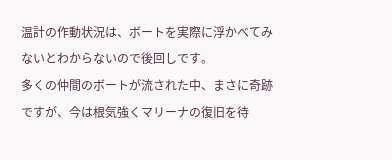温計の作動状況は、ボートを実際に浮かべてみないとわからないので後回しです。
多くの仲間のボートが流された中、まさに奇跡ですが、今は根気強くマリーナの復旧を待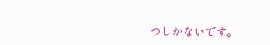つしかないです。